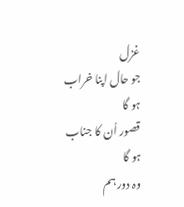غزل
جو حال اپنا خراب ہو گا
قصور اُن کا جناب ہو گا
وہ دور ہم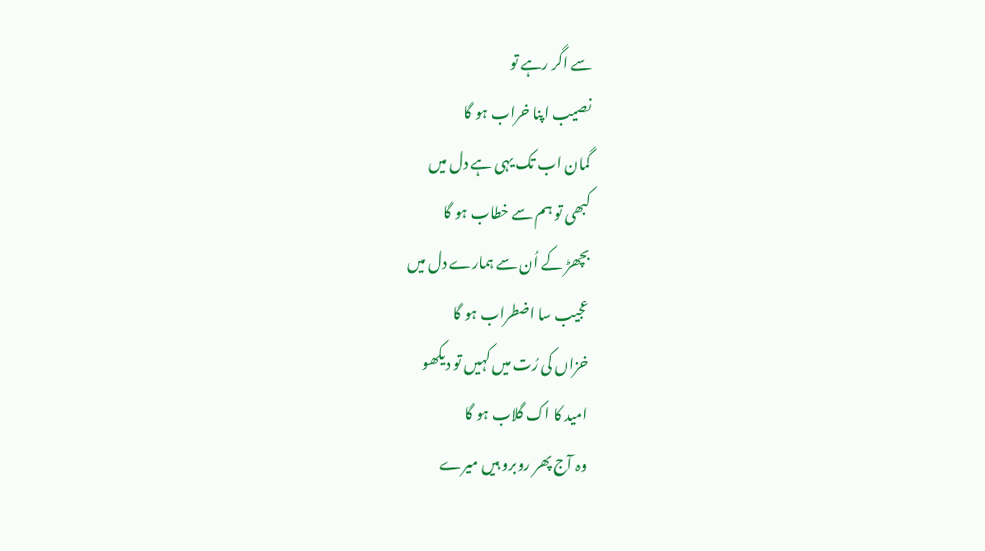سے اگر رہے تو
نصیب اپنا خراب ہو گا
گمان اب تک یہی ہے دل میں
کبھی تو ہم سے خطاب ہو گا
بچھڑ کے اُن سے ہمارے دل میں
عجیب سا اضطراب ہو گا
خزاں کی رُت میں کہیں تو دیکھو
امید کا اک گلاب ہو گا
وہ آج پھر روبرو ہیں میرے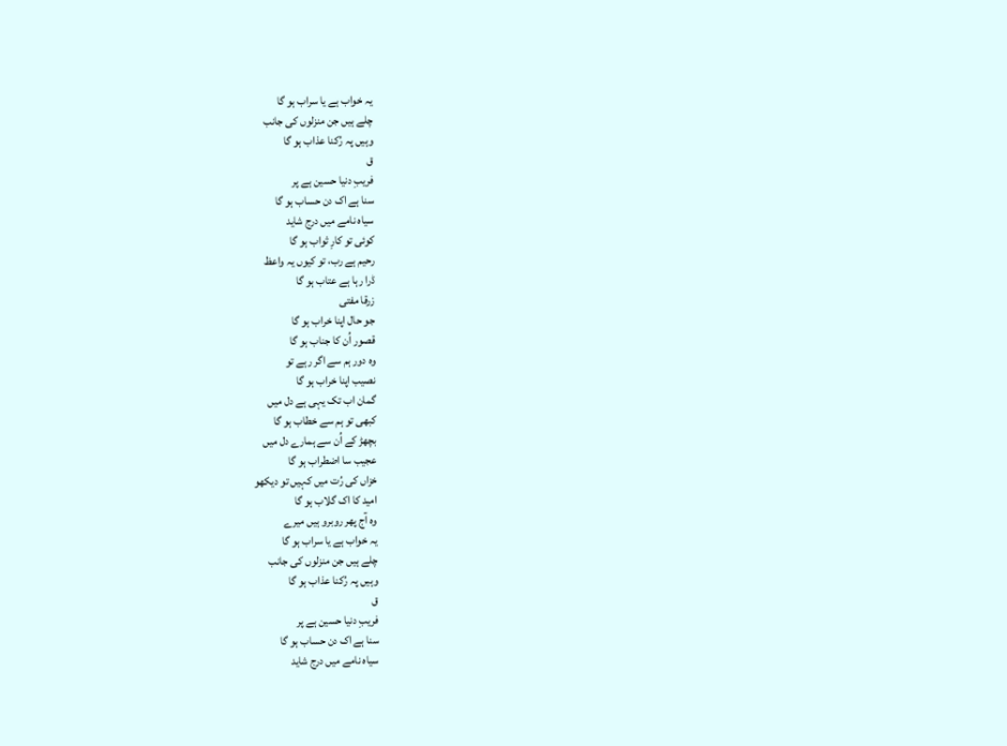یہ خواب ہے یا سراب ہو گا
چلے ہیں جن منزلوں کی جانب
وہیں پہ رُکنا عذاب ہو گا
ق
فریبِ دنیا حسین ہے پر
سنا ہے اک دن حساب ہو گا
سیاہ نامے میں درج شاید
کوئی تو کارِ ثواب ہو گا
رحیم ہے رب، تو کیوں یہ واعظ
ڈرا رہا ہے عتاب ہو گا
زرقا مفتی
جو حال اپنا خراب ہو گا
قصور اُن کا جناب ہو گا
وہ دور ہم سے اگر رہے تو
نصیب اپنا خراب ہو گا
گمان اب تک یہی ہے دل میں
کبھی تو ہم سے خطاب ہو گا
بچھڑ کے اُن سے ہمارے دل میں
عجیب سا اضطراب ہو گا
خزاں کی رُت میں کہیں تو دیکھو
امید کا اک گلاب ہو گا
وہ آج پھر روبرو ہیں میرے
یہ خواب ہے یا سراب ہو گا
چلے ہیں جن منزلوں کی جانب
وہیں پہ رُکنا عذاب ہو گا
ق
فریبِ دنیا حسین ہے پر
سنا ہے اک دن حساب ہو گا
سیاہ نامے میں درج شاید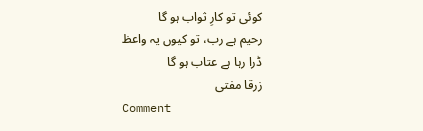کوئی تو کارِ ثواب ہو گا
رحیم ہے رب، تو کیوں یہ واعظ
ڈرا رہا ہے عتاب ہو گا
زرقا مفتی
Comment